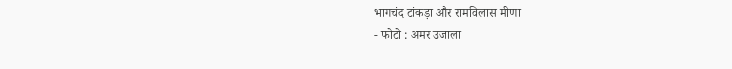भागचंद टांकड़ा और रामविलास मीणा
- फोटो : अमर उजाला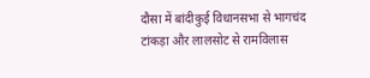दौसा में बांदीकुई विधानसभा से भागचंद टांकड़ा और लालसोट से रामविलास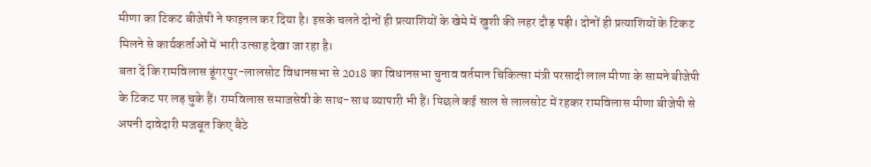मीणा का टिकट बीजेपी ने फाइनल कर दिया है। इसके चलते दोनों ही प्रत्याशियों के खेमे में खुशी की लहर दौड़ पड़ी। दोनों ही प्रत्याशियों के टिकट मिलने से कार्यकर्ताओं में भारी उत्साह देखा जा रहा है।
बता दें कि रामविलास डूंगरपुर-लालसोट विधानसभा से 2018 का विधानसभा चुनाव वर्तमान चिकित्सा मंत्री परसादी लाल मीणा के सामने बीजेपी के टिकट पर लड़ चुके हैं। रामविलास समाजसेवी के साथ-साथ व्यापारी भी हैं। पिछले कई साल से लालसोट में रहकर रामविलास मीणा बीजेपी से अपनी दावेदारी मजबूत किए बैठे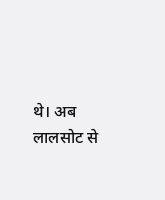थे। अब लालसोट से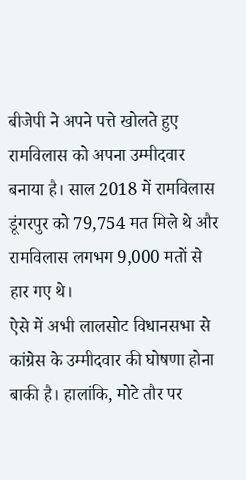बीजेपी ने अपने पत्ते खोलते हुए रामविलास को अपना उम्मीदवार बनाया है। साल 2018 में रामविलास डूंगरपुर को 79,754 मत मिले थे और रामविलास लगभग 9,000 मतों से हार गए थे।
ऐसे में अभी लालसोट विधानसभा से कांग्रेस के उम्मीदवार की घोषणा होना बाकी है। हालांकि, मोटे तौर पर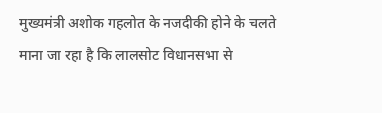मुख्यमंत्री अशोक गहलोत के नजदीकी होने के चलते माना जा रहा है कि लालसोट विधानसभा से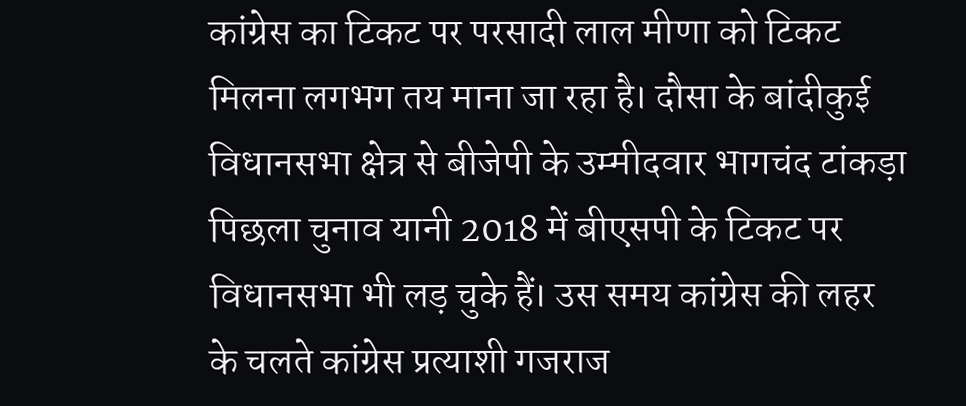कांग्रेस का टिकट पर परसादी लाल मीणा को टिकट मिलना लगभग तय माना जा रहा है। दौसा के बांदीकुई विधानसभा क्षेत्र से बीजेपी के उम्मीदवार भागचंद टांकड़ा पिछला चुनाव यानी 2018 में बीएसपी के टिकट पर विधानसभा भी लड़ चुके हैं। उस समय कांग्रेस की लहर के चलते कांग्रेस प्रत्याशी गजराज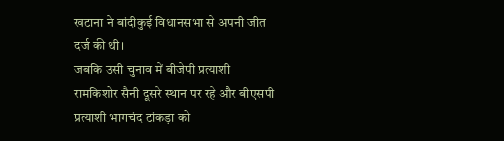खटाना ने बांदीकुई विधानसभा से अपनी जीत दर्ज की थी।
जबकि उसी चुनाव में बीजेपी प्रत्याशी रामकिशोर सैनी दूसरे स्थान पर रहे और बीएसपी प्रत्याशी भागचंद टांकड़ा को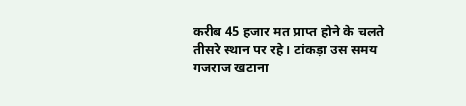करीब 45 हजार मत प्राप्त होने के चलते तीसरे स्थान पर रहे। टांकड़ा उस समय गजराज खटाना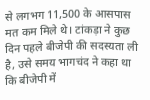से लगभग 11,500 के आसपास मत कम मिले थे। टांकड़ा ने कुछ दिन पहले बीजेपी की सदस्यता ली है, उसे समय भागचंद ने कहा था कि बीजेपी में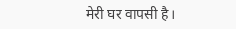मेरी घर वापसी है।